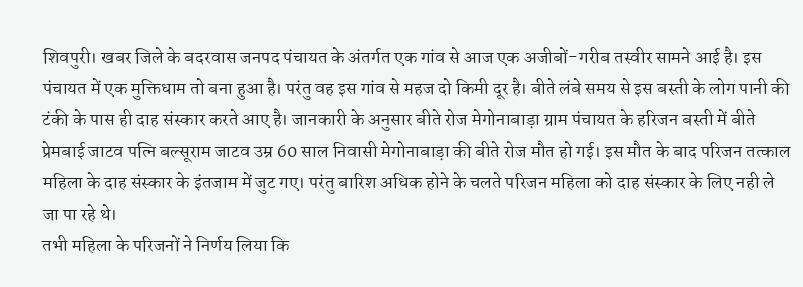शिवपुरी। खबर जिले के बदरवास जनपद पंचायत के अंतर्गत एक गांव से आज एक अजीबों-गरीब तस्वीर सामने आई है। इस पंचायत में एक मुक्तिधाम तो बना हुआ है। परंतु वह इस गांव से महज दो किमी दूर है। बीते लंबे समय से इस बस्ती के लोग पानी की टंकी के पास ही दाह संस्कार करते आए है। जानकारी के अनुसार बीते रोज मेगोनाबाड़ा ग्राम पंचायत के हरिजन बस्ती में बीते प्रेमबाई जाटव पत्नि बल्सूराम जाटव उम्र 60 साल निवासी मेगोनाबाड़ा की बीते रोज मौत हो गई। इस मौत के बाद परिजन तत्काल महिला के दाह संस्कार के इंतजाम में जुट गए। परंतु बारिश अधिक होने के चलते परिजन महिला को दाह संस्कार के लिए नही ले जा पा रहे थे।
तभी महिला के परिजनों ने निर्णय लिया कि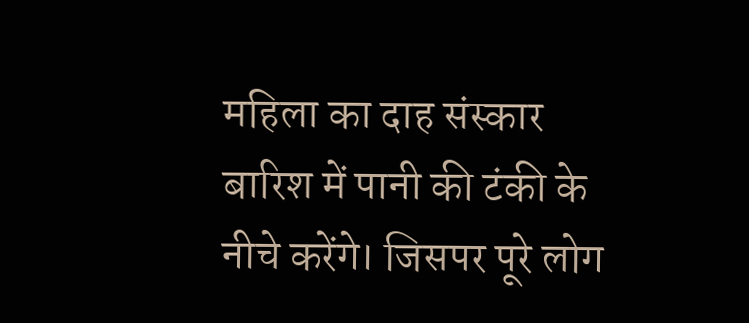महिला का दाह संस्कार बारिश में पानी की टंकी के नीचे करेंगे। जिसपर पूरे लोग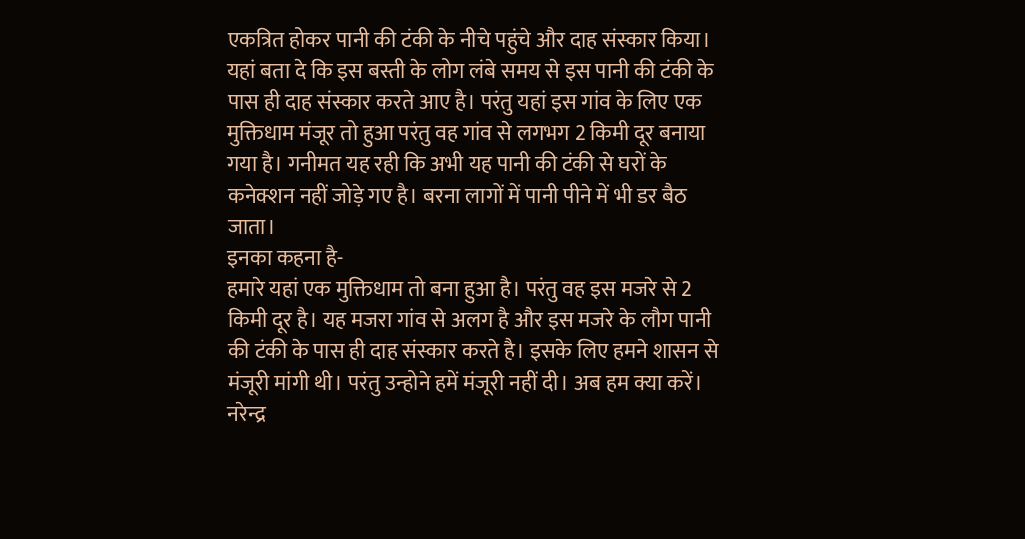एकत्रित होकर पानी की टंकी के नीचे पहुंचे और दाह संस्कार किया। यहां बता दे कि इस बस्ती के लोग लंबे समय से इस पानी की टंकी के पास ही दाह संस्कार करते आए है। परंतु यहां इस गांव के लिए एक मुक्तिधाम मंजूर तो हुआ परंतु वह गांव से लगभग 2 किमी दूर बनाया गया है। गनीमत यह रही कि अभी यह पानी की टंकी से घरों के कनेक्शन नहीं जोड़े गए है। बरना लागों में पानी पीने में भी डर बैठ जाता।
इनका कहना है-
हमारे यहां एक मुक्तिधाम तो बना हुआ है। परंतु वह इस मजरे से 2 किमी दूर है। यह मजरा गांव से अलग है और इस मजरे के लौग पानी की टंकी के पास ही दाह संस्कार करते है। इसके लिए हमने शासन से मंजूरी मांगी थी। परंतु उन्होने हमें मंजूरी नहीं दी। अब हम क्या करें।
नरेन्द्र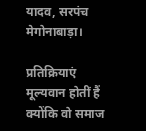यादव, सरपंच मेगोनाबाड़ा।

प्रतिक्रियाएं मूल्यवान होतीं हैं क्योंकि वो समाज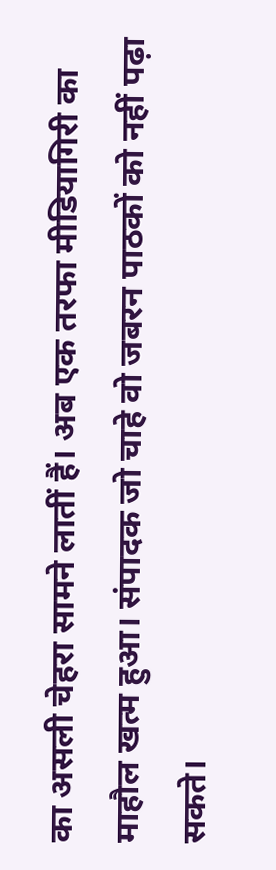का असली चेहरा सामने लातीं हैं। अब एक तरफा मीडियागिरी का माहौल खत्म हुआ। संपादक जो चाहे वो जबरन पाठकों को नहीं पढ़ा सकते।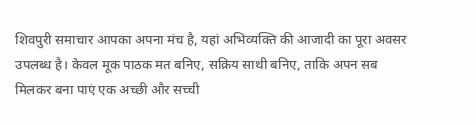शिवपुरी समाचार आपका अपना मंच है, यहां अभिव्यक्ति की आजादी का पूरा अवसर उपलब्ध है। केवल मूक पाठक मत बनिए, सक्रिय साथी बनिए, ताकि अपन सब मिलकर बना पाएं एक अच्छी और सच्ची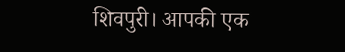शिवपुरी। आपकी एक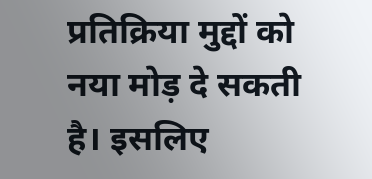प्रतिक्रिया मुद्दों को नया मोड़ दे सकती है। इसलिए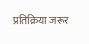प्रतिक्रिया जरूर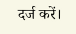दर्ज करें।